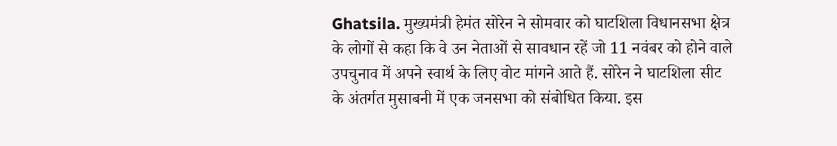Ghatsila. मुख्यमंत्री हेमंत सोरेन ने सोमवार को घाटशिला विधानसभा क्षेत्र के लोगों से कहा कि वे उन नेताओं से सावधान रहें जो 11 नवंबर को होने वाले उपचुनाव में अपने स्वार्थ के लिए वोट मांगने आते हैं. सोरेन ने घाटशिला सीट के अंतर्गत मुसाबनी में एक जनसभा को संबोधित किया. इस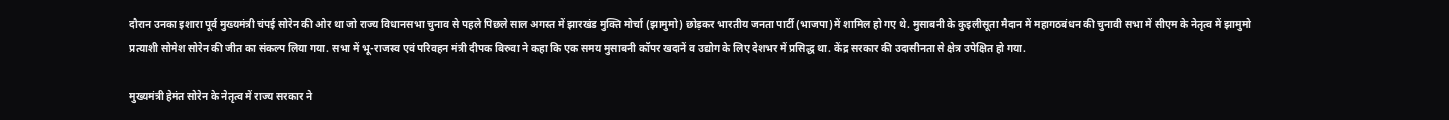दौरान उनका इशारा पूर्व मुख्यमंत्री चंपई सोरेन की ओर था जो राज्य विधानसभा चुनाव से पहले पिछले साल अगस्त में झारखंड मुक्ति मोर्चा (झामुमो) छोड़कर भारतीय जनता पार्टी (भाजपा)में शामिल हो गए थे. मुसाबनी के कुइलीसूता मैदान में महागठबंधन की चुनावी सभा में सीएम के नेतृत्व में झामुमो प्रत्याशी सोमेश सोरेन की जीत का संकल्प लिया गया. सभा में भू-राजस्व एवं परिवहन मंत्री दीपक बिरुवा ने कहा कि एक समय मुसाबनी कॉपर खदानें व उद्योग के लिए देशभर में प्रसिद्ध था. केंद्र सरकार की उदासीनता से क्षेत्र उपेक्षित हो गया.

मुख्यमंत्री हेमंत सोरेन के नेतृत्व में राज्य सरकार ने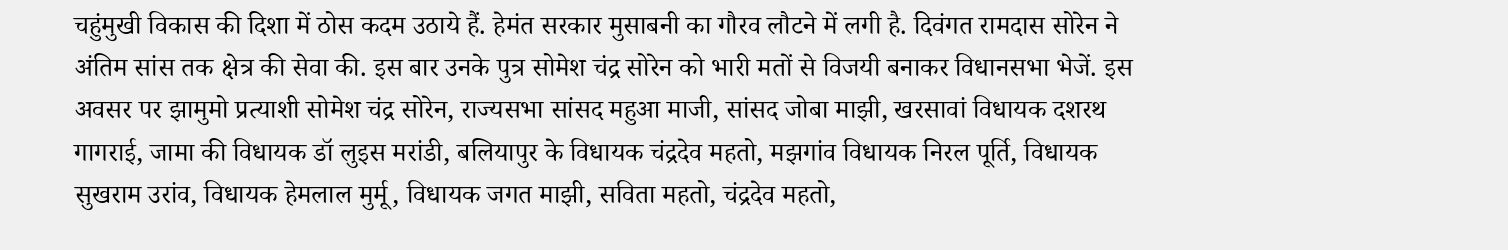चहुंमुखी विकास की दिशा में ठोस कदम उठाये हैं. हेमंत सरकार मुसाबनी का गौरव लौटने में लगी है. दिवंगत रामदास सोरेन ने अंतिम सांस तक क्षेत्र की सेवा की. इस बार उनके पुत्र सोमेश चंद्र सोरेन को भारी मतों से विजयी बनाकर विधानसभा भेजें. इस अवसर पर झामुमो प्रत्याशी सोमेश चंद्र सोरेन, राज्यसभा सांसद महुआ माजी, सांसद जोबा माझी, खरसावां विधायक दशरथ गागराई, जामा की विधायक डॉ लुइस मरांडी, बलियापुर के विधायक चंद्रदेव महतो, मझगांव विधायक निरल पूर्ति, विधायक सुखराम उरांव, विधायक हेमलाल मुर्मू, विधायक जगत माझी, सविता महतो, चंद्रदेव महतो,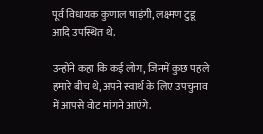पूर्व विधायक कुणाल षाड़ंगी, लक्ष्मण टुडू आदि उपस्थित थे.

उन्होंने कहा कि कई लोग, जिनमें कुछ पहले हमारे बीच थे, अपने स्वार्थ के लिए उपचुनाव में आपसे वोट मांगने आएंगे.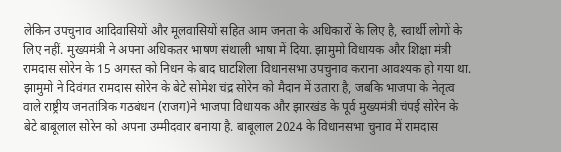लेकिन उपचुनाव आदिवासियों और मूलवासियों सहित आम जनता के अधिकारों के लिए है, स्वार्थी लोगों के लिए नहीं. मुख्यमंत्री ने अपना अधिकतर भाषण संथाली भाषा में दिया. झामुमो विधायक और शिक्षा मंत्री रामदास सोरेन के 15 अगस्त को निधन के बाद घाटशिला विधानसभा उपचुनाव कराना आवश्यक हो गया था.
झामुमो ने दिवंगत रामदास सोरेन के बेटे सोमेश चंद्र सोरेन को मैदान में उतारा है, जबकि भाजपा के नेतृत्व वाले राष्ट्रीय जनतांत्रिक गठबंधन (राजग)ने भाजपा विधायक और झारखंड के पूर्व मुख्यमंत्री चंपई सोरेन के बेटे बाबूलाल सोरेन को अपना उम्मीदवार बनाया है. बाबूलाल 2024 के विधानसभा चुनाव में रामदास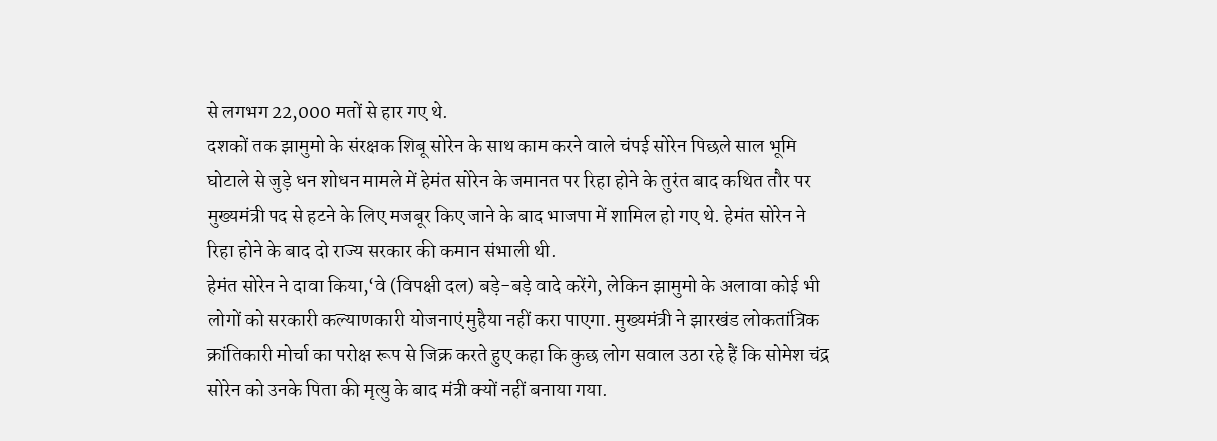से लगभग 22,000 मतों से हार गए थे.
दशकों तक झामुमो के संरक्षक शिबू सोरेन के साथ काम करने वाले चंपई सोरेन पिछले साल भूमि घोटाले से जुड़े धन शोधन मामले में हेमंत सोरेन के जमानत पर रिहा होने के तुरंत बाद कथित तौर पर मुख्यमंत्री पद से हटने के लिए मजबूर किए जाने के बाद भाजपा में शामिल हो गए थे. हेमंत सोरेन ने रिहा होने के बाद दो राज्य सरकार की कमान संभाली थी.
हेमंत सोरेन ने दावा किया,‘वे (विपक्षी दल) बड़े-बड़े वादे करेंगे, लेकिन झामुमो के अलावा कोई भी लोगों को सरकारी कल्याणकारी योजनाएं मुहैया नहीं करा पाएगा. मुख्यमंत्री ने झारखंड लोकतांत्रिक क्रांतिकारी मोर्चा का परोक्ष रूप से जिक्र करते हुए कहा कि कुछ लोग सवाल उठा रहे हैं कि सोमेश चंद्र सोरेन को उनके पिता की मृत्यु के बाद मंत्री क्यों नहीं बनाया गया.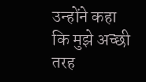उन्होंने कहा कि मुझे अच्छी तरह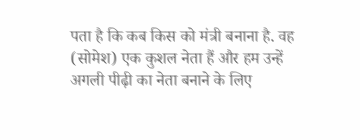पता है कि कब किस को मंत्री बनाना है. वह (सोमेश) एक कुशल नेता हैं और हम उन्हें अगली पीढ़ी का नेता बनाने के लिए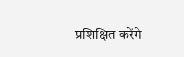प्रशिक्षित करेंगे